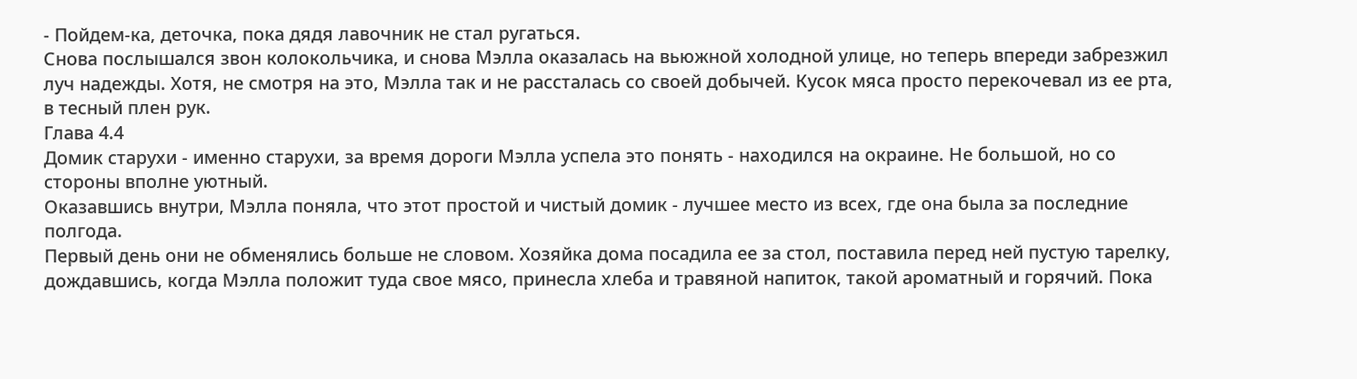- Пойдем-ка, деточка, пока дядя лавочник не стал ругаться.
Снова послышался звон колокольчика, и снова Мэлла оказалась на вьюжной холодной улице, но теперь впереди забрезжил луч надежды. Хотя, не смотря на это, Мэлла так и не рассталась со своей добычей. Кусок мяса просто перекочевал из ее рта, в тесный плен рук.
Глава 4.4
Домик старухи - именно старухи, за время дороги Мэлла успела это понять - находился на окраине. Не большой, но со стороны вполне уютный.
Оказавшись внутри, Мэлла поняла, что этот простой и чистый домик - лучшее место из всех, где она была за последние полгода.
Первый день они не обменялись больше не словом. Хозяйка дома посадила ее за стол, поставила перед ней пустую тарелку, дождавшись, когда Мэлла положит туда свое мясо, принесла хлеба и травяной напиток, такой ароматный и горячий. Пока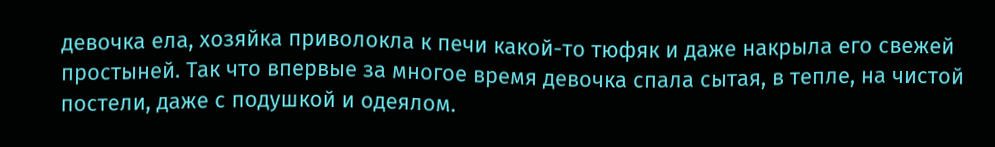девочка ела, хозяйка приволокла к печи какой-то тюфяк и даже накрыла его свежей простыней. Так что впервые за многое время девочка спала сытая, в тепле, на чистой постели, даже с подушкой и одеялом.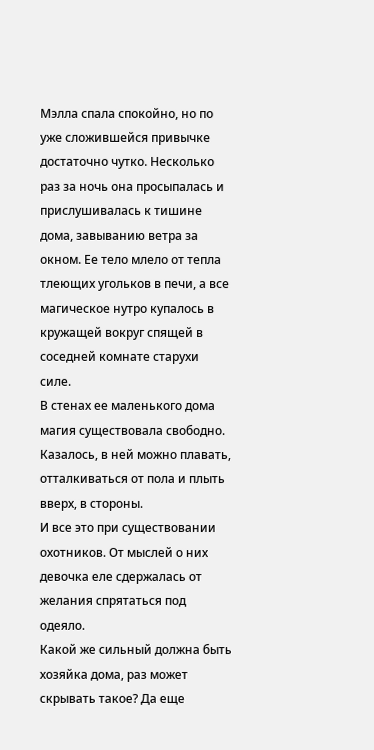Мэлла спала спокойно, но по уже сложившейся привычке достаточно чутко. Несколько раз за ночь она просыпалась и прислушивалась к тишине дома, завыванию ветра за окном. Ее тело млело от тепла тлеющих угольков в печи, а все магическое нутро купалось в кружащей вокруг спящей в соседней комнате старухи силе.
В стенах ее маленького дома магия существовала свободно. Казалось, в ней можно плавать, отталкиваться от пола и плыть вверх, в стороны.
И все это при существовании охотников. От мыслей о них девочка еле сдержалась от желания спрятаться под одеяло.
Какой же сильный должна быть хозяйка дома, раз может скрывать такое? Да еще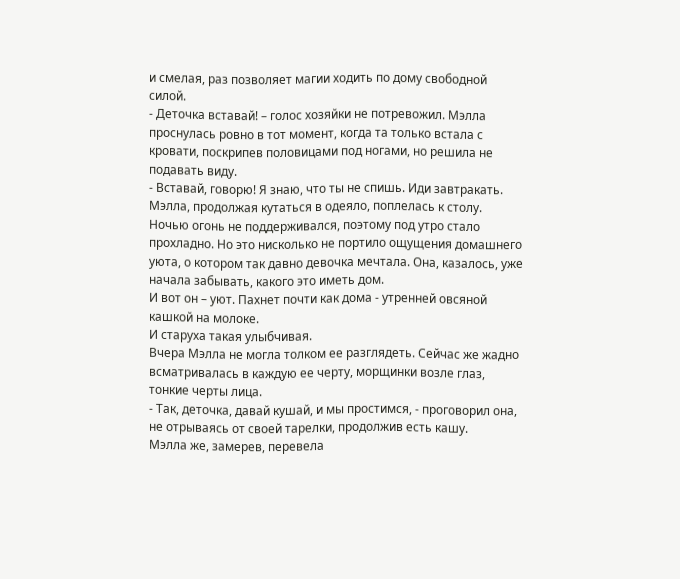и смелая, раз позволяет магии ходить по дому свободной силой.
- Деточка вставай! – голос хозяйки не потревожил. Мэлла проснулась ровно в тот момент, когда та только встала с кровати, поскрипев половицами под ногами, но решила не подавать виду.
- Вставай, говорю! Я знаю, что ты не спишь. Иди завтракать.
Мэлла, продолжая кутаться в одеяло, поплелась к столу.
Ночью огонь не поддерживался, поэтому под утро стало прохладно. Но это нисколько не портило ощущения домашнего уюта, о котором так давно девочка мечтала. Она, казалось, уже начала забывать, какого это иметь дом.
И вот он – уют. Пахнет почти как дома - утренней овсяной кашкой на молоке.
И старуха такая улыбчивая.
Вчера Мэлла не могла толком ее разглядеть. Сейчас же жадно всматривалась в каждую ее черту, морщинки возле глаз, тонкие черты лица.
- Так, деточка, давай кушай, и мы простимся, - проговорил она, не отрываясь от своей тарелки, продолжив есть кашу.
Мэлла же, замерев, перевела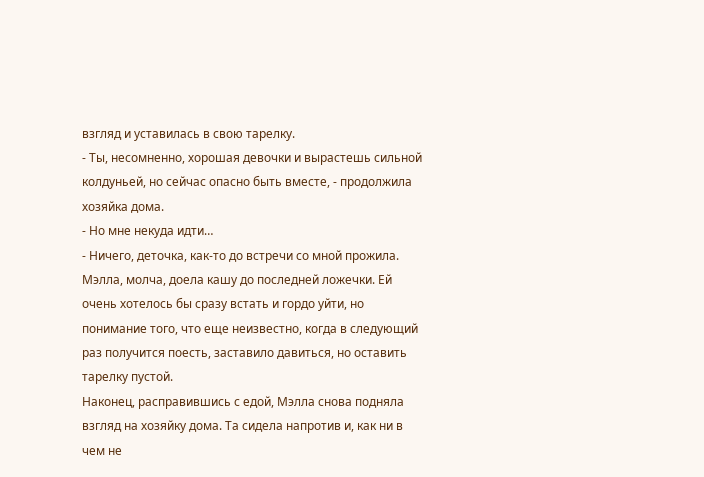взгляд и уставилась в свою тарелку.
- Ты, несомненно, хорошая девочки и вырастешь сильной колдуньей, но сейчас опасно быть вместе, - продолжила хозяйка дома.
- Но мне некуда идти…
- Ничего, деточка, как-то до встречи со мной прожила.
Мэлла, молча, доела кашу до последней ложечки. Ей очень хотелось бы сразу встать и гордо уйти, но понимание того, что еще неизвестно, когда в следующий раз получится поесть, заставило давиться, но оставить тарелку пустой.
Наконец, расправившись с едой, Мэлла снова подняла взгляд на хозяйку дома. Та сидела напротив и, как ни в чем не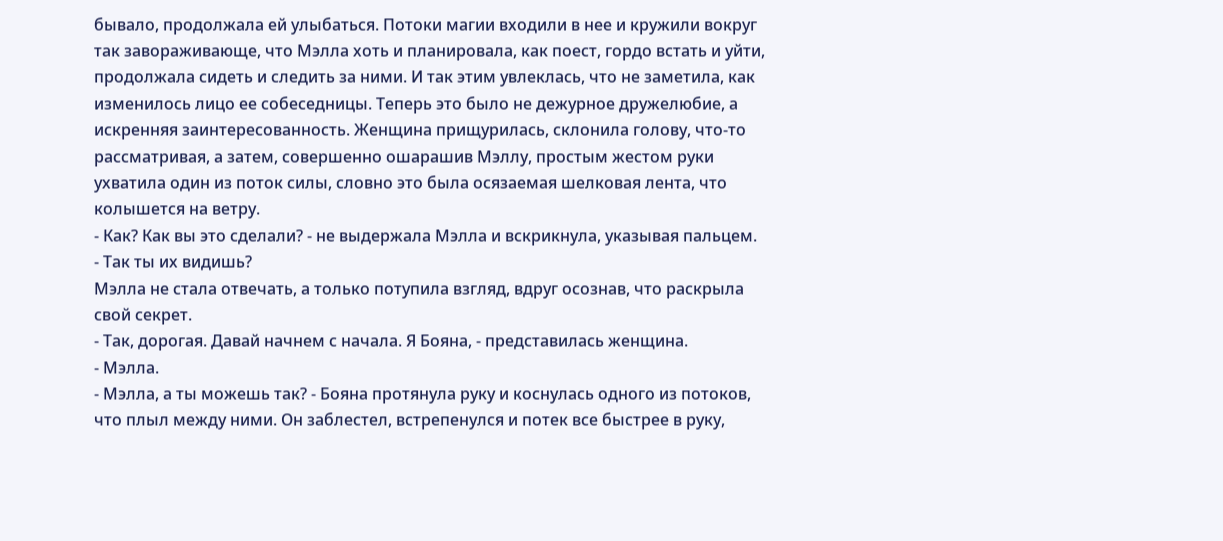бывало, продолжала ей улыбаться. Потоки магии входили в нее и кружили вокруг так завораживающе, что Мэлла хоть и планировала, как поест, гордо встать и уйти, продолжала сидеть и следить за ними. И так этим увлеклась, что не заметила, как изменилось лицо ее собеседницы. Теперь это было не дежурное дружелюбие, а искренняя заинтересованность. Женщина прищурилась, склонила голову, что-то рассматривая, а затем, совершенно ошарашив Мэллу, простым жестом руки ухватила один из поток силы, словно это была осязаемая шелковая лента, что колышется на ветру.
- Как? Как вы это сделали? - не выдержала Мэлла и вскрикнула, указывая пальцем.
- Так ты их видишь?
Мэлла не стала отвечать, а только потупила взгляд, вдруг осознав, что раскрыла свой секрет.
- Так, дорогая. Давай начнем с начала. Я Бояна, - представилась женщина.
- Мэлла.
- Мэлла, а ты можешь так? - Бояна протянула руку и коснулась одного из потоков, что плыл между ними. Он заблестел, встрепенулся и потек все быстрее в руку,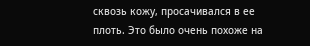сквозь кожу, просачивался в ее плоть. Это было очень похоже на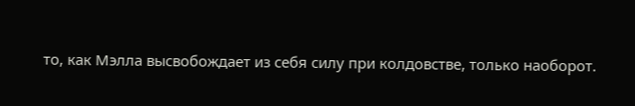то, как Мэлла высвобождает из себя силу при колдовстве, только наоборот.